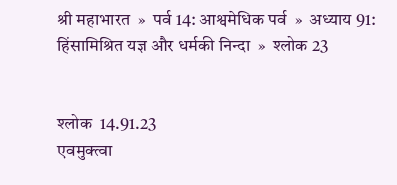श्री महाभारत  »  पर्व 14: आश्वमेधिक पर्व  »  अध्याय 91: हिंसामिश्रित यज्ञ और धर्मकी निन्दा  »  श्लोक 23


श्लोक  14.91.23
एवमुक्त्वा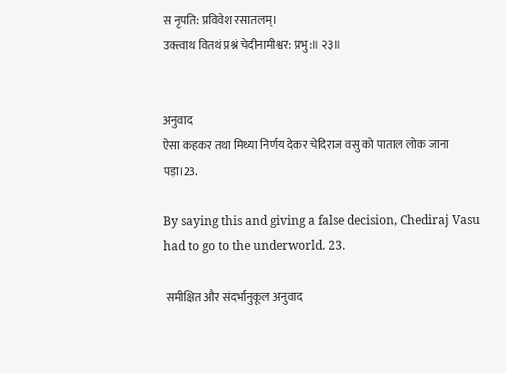स नृपति: प्रविवेश रसातलम्।
उक्त्वाथ वितथं प्रश्नं चेदीनामीश्वर: प्रभु:॥ २३॥


अनुवाद
ऐसा कहकर तथा मिथ्या निर्णय देकर चेदिराज वसु को पाताल लोक जाना पड़ा।23.

By saying this and giving a false decision, Chediraj Vasu had to go to the underworld. 23.

 समीक्षित और संदर्भानुकूल अनुवाद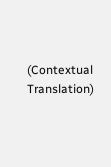(Contextual Translation)